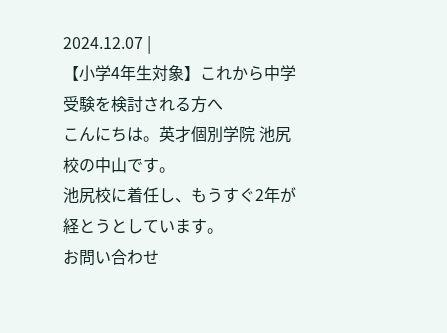2024.12.07 |
【小学4年生対象】これから中学受験を検討される方へ
こんにちは。英才個別学院 池尻校の中山です。
池尻校に着任し、もうすぐ2年が経とうとしています。
お問い合わせ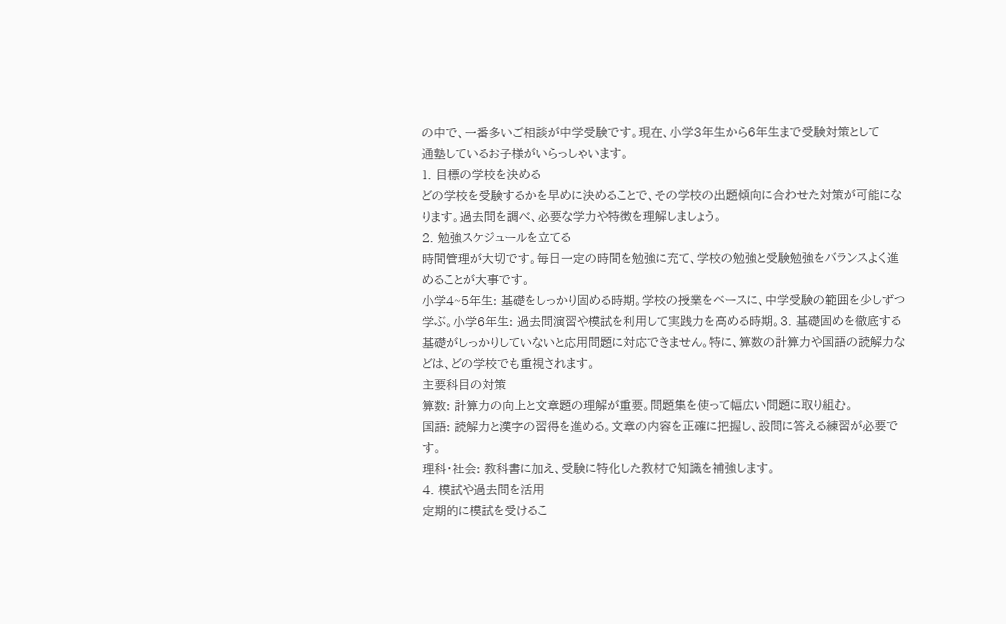の中で、一番多いご相談が中学受験です。現在、小学3年生から6年生まで受験対策として
通塾しているお子様がいらっしゃいます。
1. 目標の学校を決める
どの学校を受験するかを早めに決めることで、その学校の出題傾向に合わせた対策が可能になります。過去問を調べ、必要な学力や特徴を理解しましょう。
2. 勉強スケジュールを立てる
時間管理が大切です。毎日一定の時間を勉強に充て、学校の勉強と受験勉強をバランスよく進めることが大事です。
小学4~5年生: 基礎をしっかり固める時期。学校の授業をベースに、中学受験の範囲を少しずつ学ぶ。小学6年生: 過去問演習や模試を利用して実践力を高める時期。3. 基礎固めを徹底する
基礎がしっかりしていないと応用問題に対応できません。特に、算数の計算力や国語の読解力などは、どの学校でも重視されます。
主要科目の対策
算数: 計算力の向上と文章題の理解が重要。問題集を使って幅広い問題に取り組む。
国語: 読解力と漢字の習得を進める。文章の内容を正確に把握し、設問に答える練習が必要です。
理科・社会: 教科書に加え、受験に特化した教材で知識を補強します。
4. 模試や過去問を活用
定期的に模試を受けるこ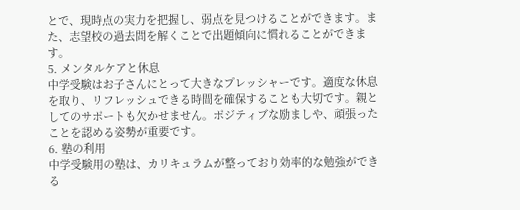とで、現時点の実力を把握し、弱点を見つけることができます。また、志望校の過去問を解くことで出題傾向に慣れることができます。
5. メンタルケアと休息
中学受験はお子さんにとって大きなプレッシャーです。適度な休息を取り、リフレッシュできる時間を確保することも大切です。親としてのサポートも欠かせません。ポジティブな励ましや、頑張ったことを認める姿勢が重要です。
6. 塾の利用
中学受験用の塾は、カリキュラムが整っており効率的な勉強ができる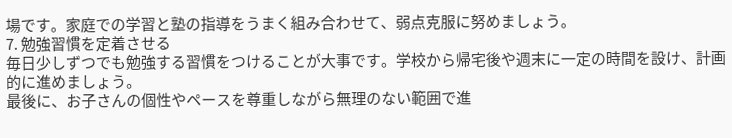場です。家庭での学習と塾の指導をうまく組み合わせて、弱点克服に努めましょう。
7. 勉強習慣を定着させる
毎日少しずつでも勉強する習慣をつけることが大事です。学校から帰宅後や週末に一定の時間を設け、計画的に進めましょう。
最後に、お子さんの個性やペースを尊重しながら無理のない範囲で進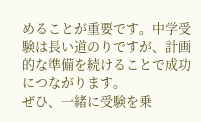めることが重要です。中学受験は長い道のりですが、計画的な準備を続けることで成功につながります。
ぜひ、一緒に受験を乗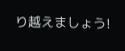り越えましょう!